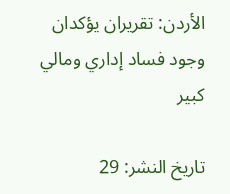الأردن: تقريران يؤكدان وجود فساد إداري ومالي كبير

تاريخ النشر: 29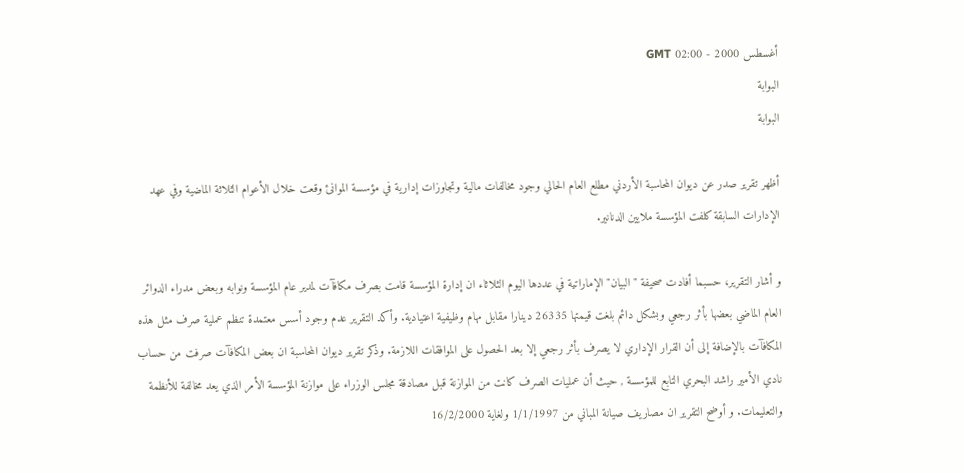أغسطس 2000 - 02:00 GMT
البوابة
البوابة

أظهر تقرير صدر عن ديوان المحاسبة الأردني مطلع العام الحالي وجود مخالفات مالية وتجاوزات إدارية في مؤسسة الموانئ وقعت خلال الأعوام الثلاثة الماضية وفي عهد الإدارات السابقة كلفت المؤسسة ملايين الدنانير.

و أشار التقرير، حسبما أفادت صحيفة "البيان" الإماراتية في عددها اليوم الثلاثاء ان إدارة المؤسسة قامت بصرف مكافآت لمدير عام المؤسسة ونوابه وبعض مدراء الدوائر العام الماضي بعضها بأثر رجعي وبشكل دائم بلغت قيمتها 26335 دينارا مقابل مهام وظيفية اعتيادية. وأكد التقرير عدم وجود أسس معتمدة تنظم عملية صرف مثل هذه المكافآت بالإضافة إلى أن القرار الإداري لا يصرف بأثر رجعي إلا بعد الحصول على الموافقات اللازمة. وذكر تقرير ديوان المحاسبة ان بعض المكافآت صرفت من حساب نادي الأمير راشد البحري التابع للمؤسسة , حيث أن عمليات الصرف كانت من الموازنة قبل مصادقة مجلس الوزراء على موازنة المؤسسة الأمر الذي يعد مخالفة للأنظمة والتعليمات. و أوضح التقرير ان مصاريف صيانة المباني من 1/1/1997 ولغاية 16/2/2000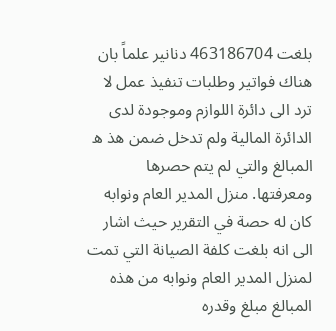بلغت 463186704 دنانير علماً بان هناك فواتير وطلبات تنفيذ عمل لا ترد الى دائرة اللوازم وموجودة لدى الدائرة المالية ولم تدخل ضمن هذ ه المبالغ والتي لم يتم حصرها ومعرفتها. منزل المدير العام ونوابه كان له حصة في التقرير حيث اشار الى انه بلغت كلفة الصيانة التي تمت لمنزل المدير العام ونوابه من هذه المبالغ مبلغ وقدره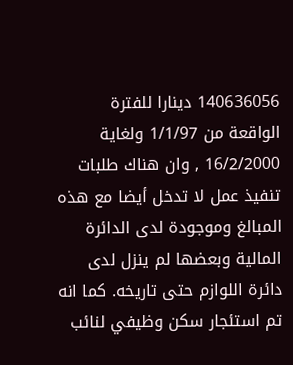140636056 دينارا للفترة الواقعة من 1/1/97 ولغاية 16/2/2000 , وان هناك طلبات تنفيذ عمل لا تدخل أيضا مع هذه المبالغ وموجودة لدى الدائرة المالية وبعضها لم ينزل لدى دائرة اللوازم حتى تاريخه. كما انه تم استئجار سكن وظيفي لنائب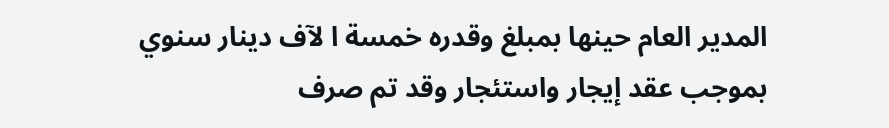المدير العام حينها بمبلغ وقدره خمسة ا لآف دينار سنوي بموجب عقد إيجار واستئجار وقد تم صرف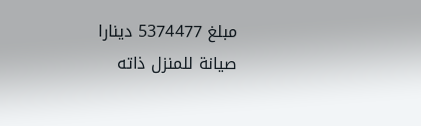مبلغ 5374477 دينارا صيانة للمنزل ذاته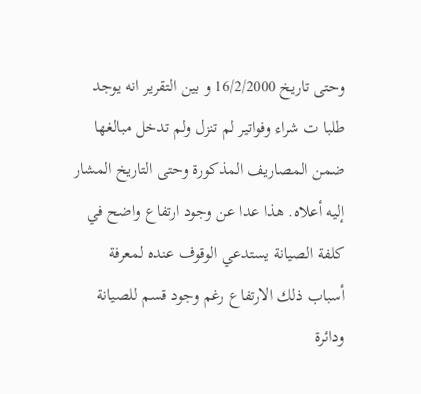وحتى تاريخ 16/2/2000 و بين التقرير انه يوجد طلبا ت شراء وفواتير لم تنزل ولم تدخل مبالغها ضمن المصاريف المذكورة وحتى التاريخ المشار إليه أعلاه. هذا عدا عن وجود ارتفاع واضح في كلفة الصيانة يستدعي الوقوف عنده لمعرفة أسباب ذلك الارتفاع رغم وجود قسم للصيانة ودائرة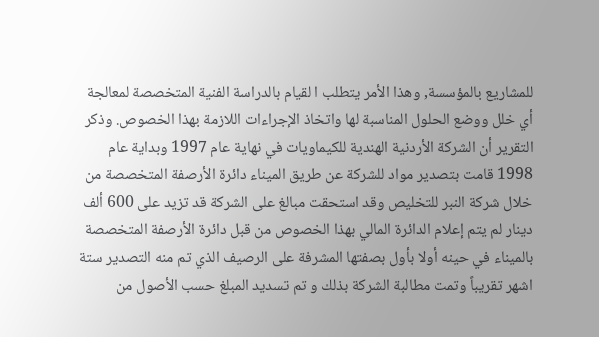للمشاريع بالمؤسسة, وهذا الأمر يتطلب ا لقيام بالدراسة الفنية المتخصصة لمعالجة أي خلل ووضع الحلول المناسبة لها واتخاذ الإجراءات اللازمة بهذا الخصوص. وذكر التقرير أن الشركة الأردنية الهندية للكيماويات في نهاية عام 1997 وبداية عام 1998 قامت بتصدير مواد للشركة عن طريق الميناء دائرة الأرصفة المتخصصة من خلال شركة النبر للتخليص وقد استحقت مبالغ على الشركة قد تزيد على 600 ألف دينار لم يتم إعلام الدائرة المالي بهذا الخصوص من قبل دائرة الأرصفة المتخصصة بالميناء في حينه أولا بأول بصفتها المشرفة على الرصيف الذي تم منه التصدير ستة اشهر تقريباً وتمت مطالبة الشركة بذلك و تم تسديد المبلغ حسب الأصول من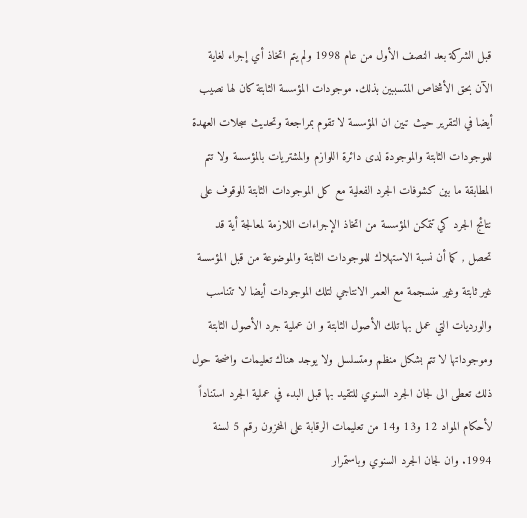قبل الشركة بعد النصف الأول من عام 1998 ولم يتم اتخاذ أي إجراء لغاية الآن بحق الأشخاص المتسببين بذلك. موجودات المؤسسة الثابتة كان لها نصيب أيضا في التقرير حيث تبين ان المؤسسة لا تقوم بمراجعة وتحديث سجلات العهدة للموجودات الثابتة والموجودة لدى دائرة اللوازم والمشتريات بالمؤسسة ولا تتم المطابقة ما بين كشوفات الجرد الفعلية مع كل الموجودات الثابتة للوقوف على نتائج الجرد كي تتمكن المؤسسة من اتخاذ الإجراءات اللازمة لمعالجة أية قد تحصل , كما أن نسبة الاستهلاك للموجودات الثابتة والموضوعة من قبل المؤسسة غير ثابتة وغير منسجمة مع العمر الانتاجي لتلك الموجودات أيضا لا تتناسب والورديات التي عمل بها تلك الأصول الثابتة و ان عملية جرد الأصول الثابتة وموجوداتها لا تتم بشكل منظم ومتسلسل ولا يوجد هناك تعليمات واضحة حول ذلك تعطى الى لجان الجرد السنوي للتقيد بها قبل البدء في عملية الجرد استناداً لأحكام المواد 12 و13 و14 من تعليمات الرقابة على المخزون رقم 5 لسنة 1994. وان لجان الجرد السنوي وباستمرار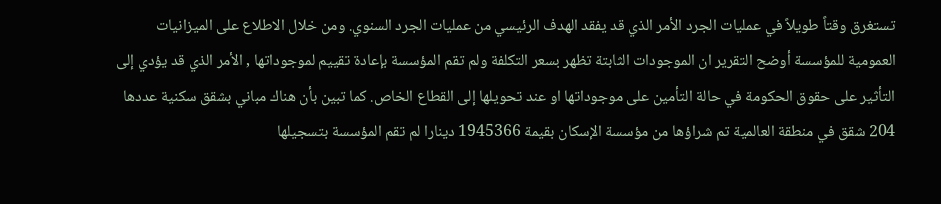تستغرق وقتاً طويلاً في عمليات الجرد الأمر الذي قد يفقد الهدف الرئيسي من عمليات الجرد السنوي. ومن خلال الاطلاع على الميزانيات العمومية للمؤسسة أوضح التقرير ان الموجودات الثابتة تظهر بسعر التكلفة ولم تقم المؤسسة بإعادة تقييم لموجوداتها , الأمر الذي قد يؤدي إلى التأثير على حقوق الحكومة في حالة التأمين على موجوداتها او عند تحويلها إلى القطاع الخاص. كما تبين بأن هناك مباني بشقق سكنية عددها 204 شقق في منطقة العالمية تم شراؤها من مؤسسة الإسكان بقيمة 1945366 دينارا لم تقم المؤسسة بتسجيلها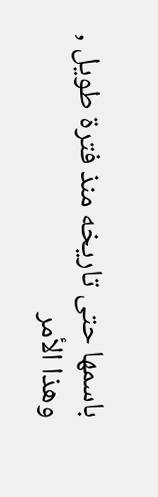باسمها حتى تاريخه منذ فترة طويل , وهذا الأمر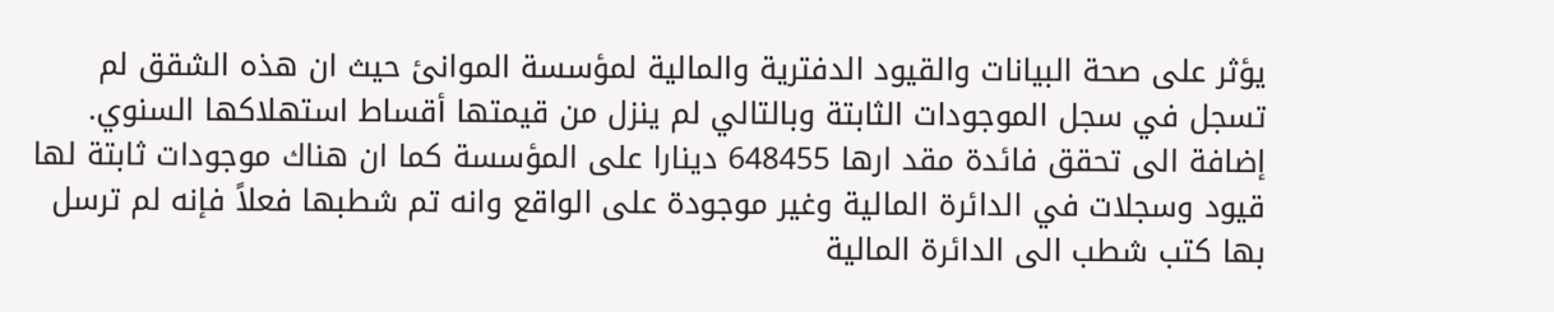يؤثر على صحة البيانات والقيود الدفترية والمالية لمؤسسة الموانئ حيث ان هذه الشقق لم تسجل في سجل الموجودات الثابتة وبالتالي لم ينزل من قيمتها أقساط استهلاكها السنوي. إضافة الى تحقق فائدة مقد ارها 648455 دينارا على المؤسسة كما ان هناك موجودات ثابتة لها قيود وسجلات في الدائرة المالية وغير موجودة على الواقع وانه تم شطبها فعلاً فإنه لم ترسل بها كتب شطب الى الدائرة المالية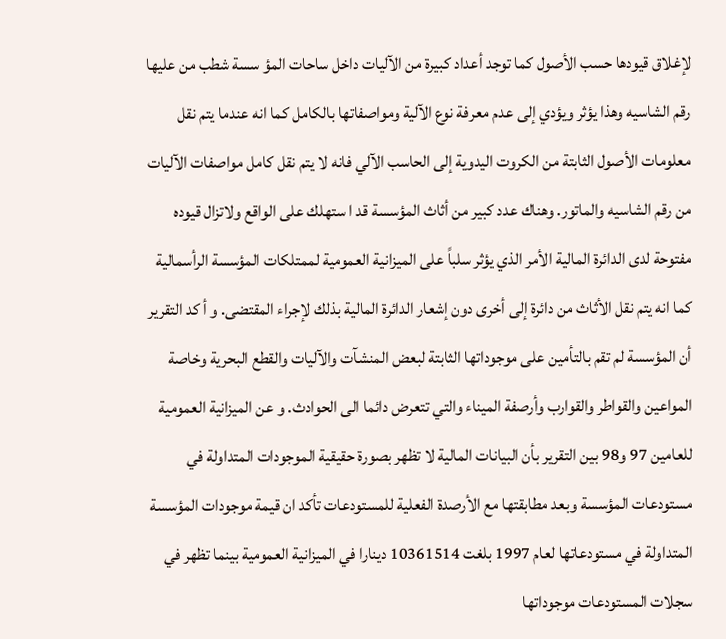لإغلاق قيودها حسب الأصول كما توجد أعداد كبيرة من الآليات داخل ساحات المؤ سسة شطب من عليها رقم الشاسيه وهذا يؤثر ويؤدي إلى عدم معرفة نوع الآلية ومواصفاتها بالكامل كما انه عندما يتم نقل معلومات الأصول الثابتة من الكروت اليدوية إلى الحاسب الآلي فانه لا يتم نقل كامل مواصفات الآليات من رقم الشاسيه والماتور. وهناك عدد كبير من أثاث المؤسسة قد ا ستهلك على الواقع ولاتزال قيوده مفتوحة لدى الدائرة المالية الأمر الذي يؤثر سلباً على الميزانية العمومية لممتلكات المؤسسة الرأسمالية كما انه يتم نقل الأثاث من دائرة إلى أخرى دون إشعار الدائرة المالية بذلك لإجراء المقتضى. و أ كد التقرير أن المؤسسة لم تقم بالتأمين على موجوداتها الثابتة لبعض المنشآت والآليات والقطع البحرية وخاصة المواعين والقواطر والقوارب وأرصفة الميناء والتي تتعرض دائما الى الحوادث. و عن الميزانية العمومية للعامين 97 و98 بين التقرير بأن البيانات المالية لا تظهر بصورة حقيقية الموجودات المتداولة في مستودعات المؤسسة وبعد مطابقتها مع الأرصدة الفعلية للمستودعات تأكد ان قيمة موجودات المؤسسة المتداولة في مستودعاتها لعام 1997 بلغت 10361514 دينارا في الميزانية العمومية بينما تظهر في سجلات المستودعات موجوداتها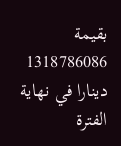بقيمة 1318786086 دينارا في نهاية الفترة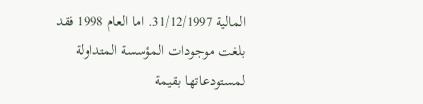المالية 31/12/1997. اما العام 1998 فقد بلغت موجودات المؤسسة المتداولة لمستودعاتها بقيمة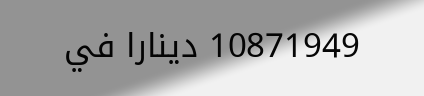10871949 دينارا في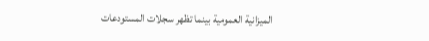الميزانية العمومية بينما تظهر سجلات المستودعات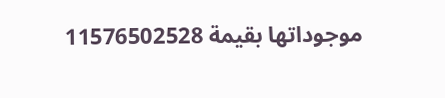موجوداتها بقيمة 11576502528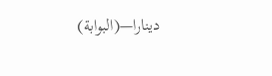دينارا—(البوابة)